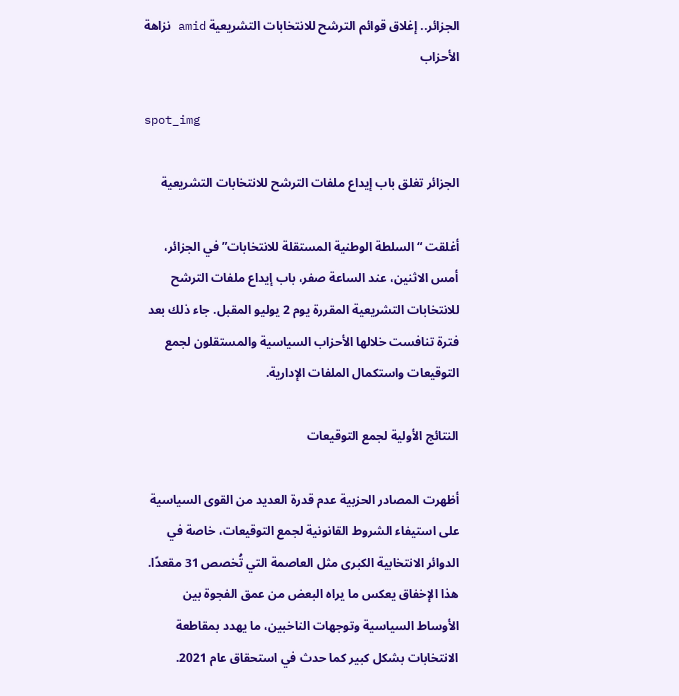الجزائر.. إغلاق قوائم الترشح للانتخابات التشريعية amid نزاهة الأحزاب

spot_img

الجزائر تغلق باب إيداع ملفات الترشح للانتخابات التشريعية

أغلقت “السلطة الوطنية المستقلة للانتخابات” في الجزائر، أمس الاثنين، عند الساعة صفر، باب إيداع ملفات الترشح للانتخابات التشريعية المقررة يوم 2 يوليو المقبل. جاء ذلك بعد فترة تنافست خلالها الأحزاب السياسية والمستقلون لجمع التوقيعات واستكمال الملفات الإدارية.

النتائج الأولية لجمع التوقيعات

أظهرت المصادر الحزبية عدم قدرة العديد من القوى السياسية على استيفاء الشروط القانونية لجمع التوقيعات، خاصة في الدوائر الانتخابية الكبرى مثل العاصمة التي تُخصص 31 مقعدًا. هذا الإخفاق يعكس ما يراه البعض من عمق الفجوة بين الأوساط السياسية وتوجهات الناخبين، ما يهدد بمقاطعة الانتخابات بشكل كبير كما حدث في استحقاق عام 2021.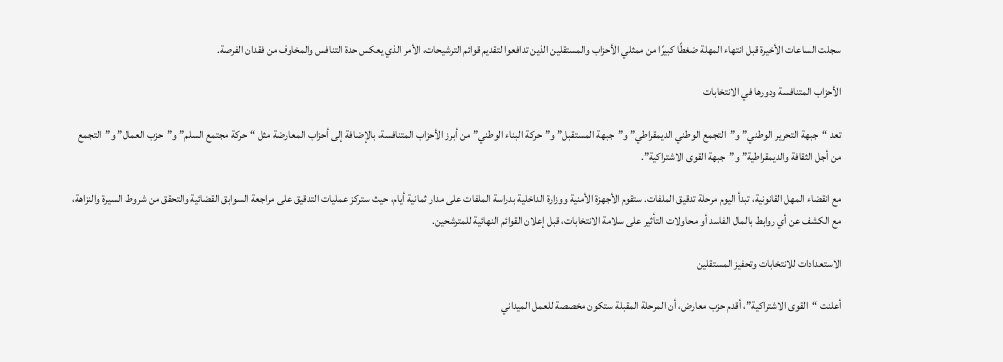سجلت الساعات الأخيرة قبل انتهاء المهلة ضغطًا كبيرًا من ممثلي الأحزاب والمستقلين الذين تدافعوا لتقديم قوائم الترشيحات، الأمر الذي يعكس حدة التنافس والمخاوف من فقدان الفرصة.

الأحزاب المتنافسة ودورها في الانتخابات

تعد “جبهة التحرير الوطني” و”التجمع الوطني الديمقراطي” و”جبهة المستقبل” و”حركة البناء الوطني” من أبرز الأحزاب المتنافسة، بالإضافة إلى أحزاب المعارضة مثل “حركة مجتمع السلم” و”حزب العمال” و”التجمع من أجل الثقافة والديمقراطية” و”جبهة القوى الاشتراكية”.

مع انقضاء المهل القانونية، تبدأ اليوم مرحلة تدقيق الملفات. ستقوم الأجهزة الأمنية ووزارة الداخلية بدراسة الملفات على مدار ثمانية أيام، حيث ستركز عمليات التدقيق على مراجعة السوابق القضائية والتحقق من شروط السيرة والنزاهة، مع الكشف عن أي روابط بالمال الفاسد أو محاولات التأثير على سلامة الانتخابات، قبل إعلان القوائم النهائية للمترشحين.

الاستعدادات للانتخابات وتحفيز المستقلين

أعلنت “القوى الاشتراكية”، أقدم حزب معارض، أن المرحلة المقبلة ستكون مخصصة للعمل الميداني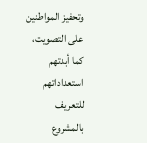وتحفيز المواطنين على التصويت، كما أبدتهم استعداداتهم للتعريف بالمشروع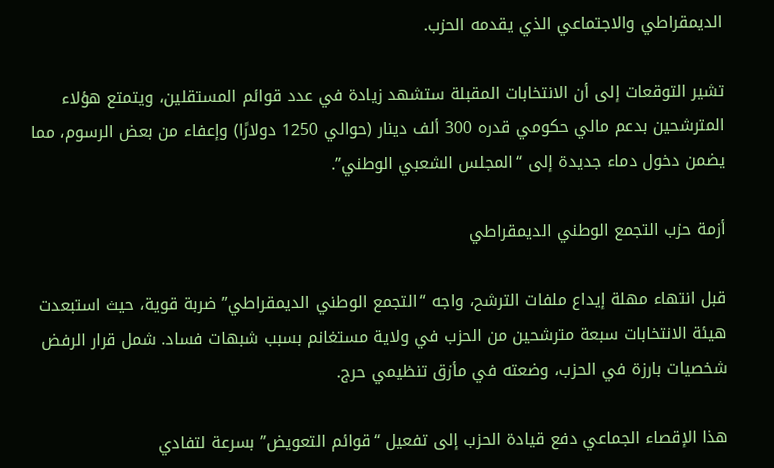الديمقراطي والاجتماعي الذي يقدمه الحزب.

تشير التوقعات إلى أن الانتخابات المقبلة ستشهد زيادة في عدد قوائم المستقلين، ويتمتع هؤلاء المترشحين بدعم مالي حكومي قدره 300 ألف دينار (حوالي 1250 دولارًا) وإعفاء من بعض الرسوم، مما يضمن دخول دماء جديدة إلى “المجلس الشعبي الوطني”.

أزمة حزب التجمع الوطني الديمقراطي

قبل انتهاء مهلة إيداع ملفات الترشح، واجه “التجمع الوطني الديمقراطي” ضربة قوية، حيث استبعدت هيئة الانتخابات سبعة مترشحين من الحزب في ولاية مستغانم بسبب شبهات فساد. شمل قرار الرفض شخصيات بارزة في الحزب، وضعته في مأزق تنظيمي حرج.

هذا الإقصاء الجماعي دفع قيادة الحزب إلى تفعيل “قوائم التعويض” بسرعة لتفادي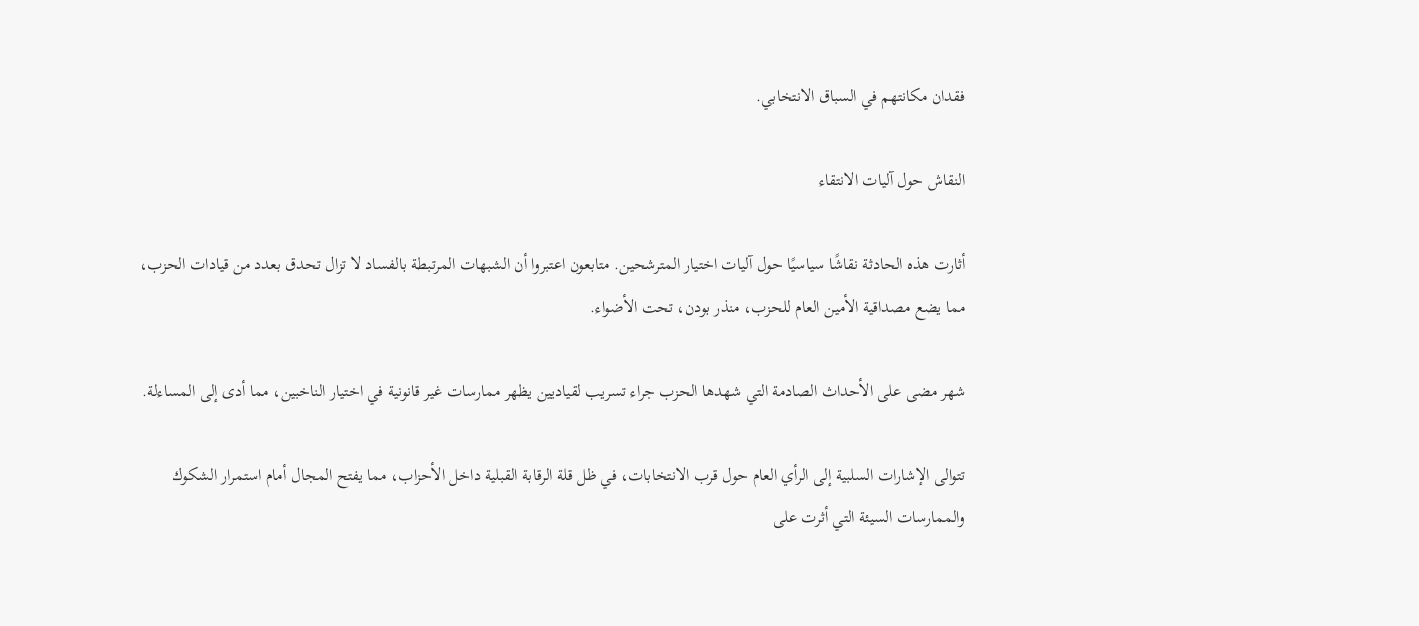فقدان مكانتهم في السباق الانتخابي.

النقاش حول آليات الانتقاء

أثارت هذه الحادثة نقاشًا سياسيًا حول آليات اختيار المترشحين. متابعون اعتبروا أن الشبهات المرتبطة بالفساد لا تزال تحدق بعدد من قيادات الحزب، مما يضع مصداقية الأمين العام للحزب، منذر بودن، تحت الأضواء.

شهر مضى على الأحداث الصادمة التي شهدها الحزب جراء تسريب لقياديين يظهر ممارسات غير قانونية في اختيار الناخبين، مما أدى إلى المساءلة.

تتوالى الإشارات السلبية إلى الرأي العام حول قرب الانتخابات، في ظل قلة الرقابة القبلية داخل الأحزاب، مما يفتح المجال أمام استمرار الشكوك والممارسات السيئة التي أثرت على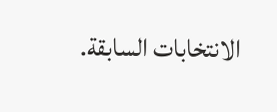الانتخابات السابقة.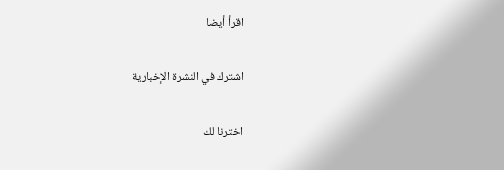اقرأ أيضا

اشترك في النشرة الإخبارية

اخترنا لك